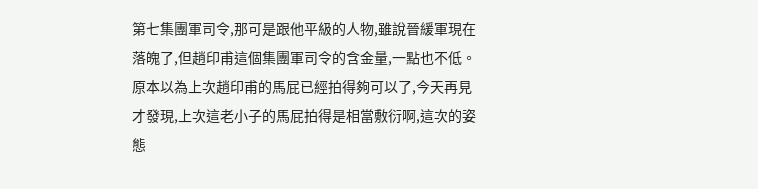第七集團軍司令,那可是跟他平級的人物,雖說晉緩軍現在落魄了,但趙印甫這個集團軍司令的含金量,一點也不低。
原本以為上次趙印甫的馬屁已經拍得夠可以了,今天再見才發現,上次這老小子的馬屁拍得是相當敷衍啊,這次的姿態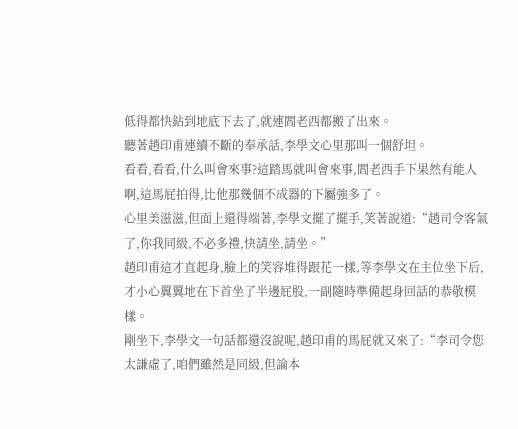低得都快鉆到地底下去了,就連閻老西都搬了出來。
聽著趙印甫連續不斷的奉承話,李學文心里那叫一個舒坦。
看看,看看,什么叫會來事?這踏馬就叫會來事,閻老西手下果然有能人啊,這馬屁拍得,比他那幾個不成器的下屬強多了。
心里美滋滋,但面上還得端著,李學文擺了擺手,笑著說道:“趙司令客氣了,你我同級,不必多禮,快請坐,請坐。”
趙印甫這才直起身,臉上的笑容堆得跟花一樣,等李學文在主位坐下后,才小心翼翼地在下首坐了半邊屁股,一副隨時準備起身回話的恭敬模樣。
剛坐下,李學文一句話都還沒說呢,趙印甫的馬屁就又來了:“李司令您太謙虛了,咱們雖然是同級,但論本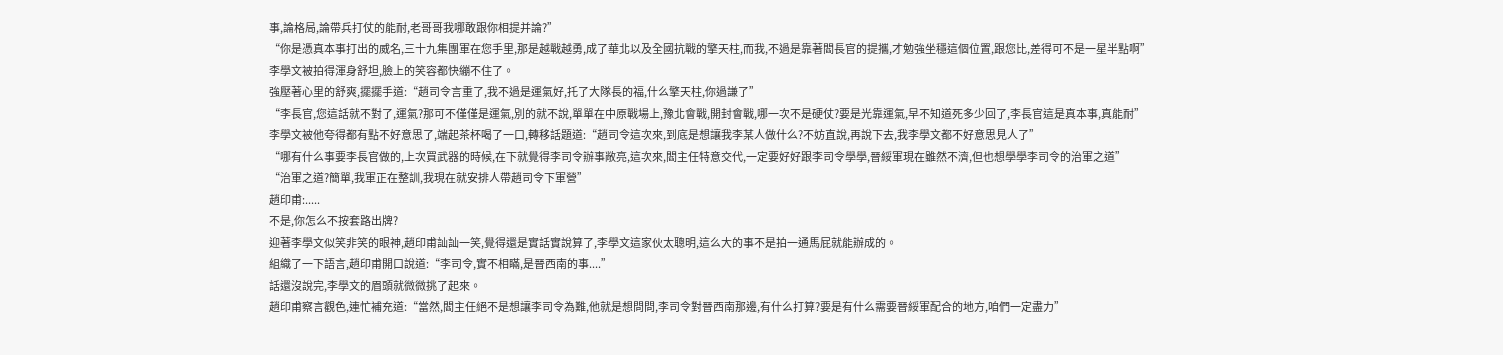事,論格局,論帶兵打仗的能耐,老哥哥我哪敢跟你相提并論?”
“你是憑真本事打出的威名,三十九集團軍在您手里,那是越戰越勇,成了華北以及全國抗戰的擎天柱,而我,不過是靠著閻長官的提攜,才勉強坐穩這個位置,跟您比,差得可不是一星半點啊”
李學文被拍得渾身舒坦,臉上的笑容都快繃不住了。
強壓著心里的舒爽,擺擺手道:“趙司令言重了,我不過是運氣好,托了大隊長的福,什么擎天柱,你過謙了”
“李長官,您這話就不對了,運氣?那可不僅僅是運氣,別的就不說,單單在中原戰場上,豫北會戰,開封會戰,哪一次不是硬仗?要是光靠運氣,早不知道死多少回了,李長官這是真本事,真能耐”
李學文被他夸得都有點不好意思了,端起茶杯喝了一口,轉移話題道:“趙司令這次來,到底是想讓我李某人做什么?不妨直說,再說下去,我李學文都不好意思見人了”
“哪有什么事要李長官做的,上次買武器的時候,在下就覺得李司令辦事敞亮,這次來,閻主任特意交代,一定要好好跟李司令學學,晉綏軍現在雖然不濟,但也想學學李司令的治軍之道”
“治軍之道?簡單,我軍正在整訓,我現在就安排人帶趙司令下軍營”
趙印甫:.....
不是,你怎么不按套路出牌?
迎著李學文似笑非笑的眼神,趙印甫訕訕一笑,覺得還是實話實說算了,李學文這家伙太聰明,這么大的事不是拍一通馬屁就能辦成的。
組織了一下語言,趙印甫開口說道:“李司令,實不相瞞,是晉西南的事....”
話還沒說完,李學文的眉頭就微微挑了起來。
趙印甫察言觀色,連忙補充道:“當然,閻主任絕不是想讓李司令為難,他就是想問問,李司令對晉西南那邊,有什么打算?要是有什么需要晉綏軍配合的地方,咱們一定盡力”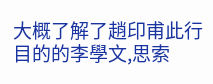大概了解了趙印甫此行目的的李學文,思索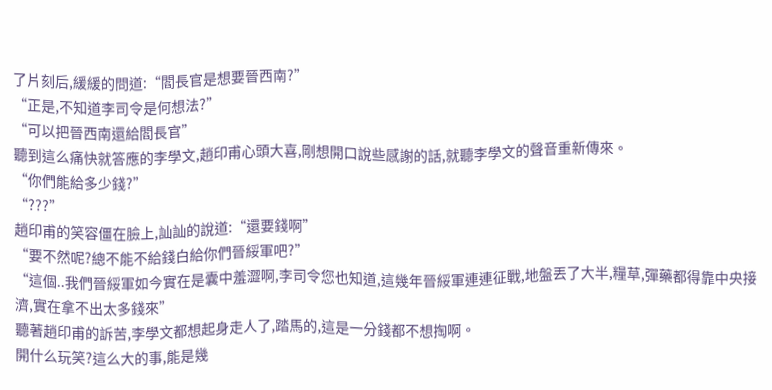了片刻后,緩緩的問道:“閻長官是想要晉西南?”
“正是,不知道李司令是何想法?”
“可以把晉西南還給閻長官”
聽到這么痛快就答應的李學文,趙印甫心頭大喜,剛想開口說些感謝的話,就聽李學文的聲音重新傳來。
“你們能給多少錢?”
“???”
趙印甫的笑容僵在臉上,訕訕的說道:“還要錢啊”
“要不然呢?總不能不給錢白給你們晉綏軍吧?”
“這個..我們晉綏軍如今實在是囊中羞澀啊,李司令您也知道,這幾年晉綏軍連連征戰,地盤丟了大半,糧草,彈藥都得靠中央接濟,實在拿不出太多錢來”
聽著趙印甫的訴苦,李學文都想起身走人了,踏馬的,這是一分錢都不想掏啊。
開什么玩笑?這么大的事,能是幾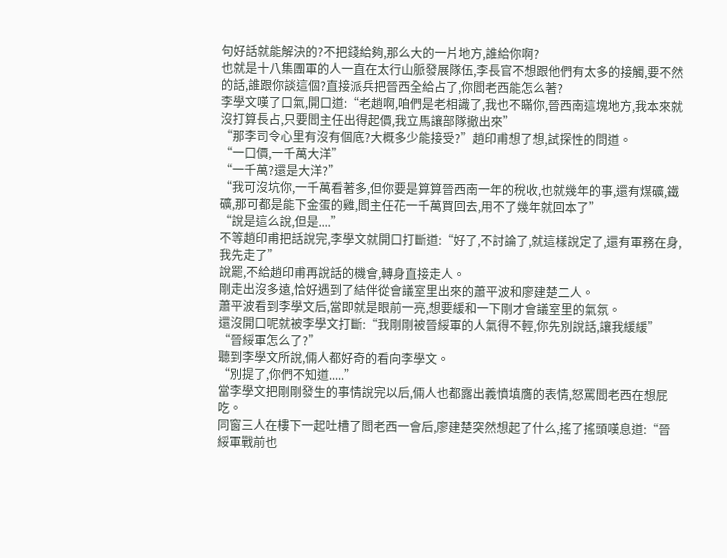句好話就能解決的?不把錢給夠,那么大的一片地方,誰給你啊?
也就是十八集團軍的人一直在太行山脈發展隊伍,李長官不想跟他們有太多的接觸,要不然的話,誰跟你談這個?直接派兵把晉西全給占了,你閻老西能怎么著?
李學文嘆了口氣,開口道:“老趙啊,咱們是老相識了,我也不瞞你,晉西南這塊地方,我本來就沒打算長占,只要閻主任出得起價,我立馬讓部隊撤出來”
“那李司令心里有沒有個底?大概多少能接受?”趙印甫想了想,試探性的問道。
“一口價,一千萬大洋”
“一千萬?還是大洋?”
“我可沒坑你,一千萬看著多,但你要是算算晉西南一年的稅收,也就幾年的事,還有煤礦,鐵礦,那可都是能下金蛋的雞,閻主任花一千萬買回去,用不了幾年就回本了”
“說是這么說,但是....”
不等趙印甫把話說完,李學文就開口打斷道:“好了,不討論了,就這樣說定了,還有軍務在身,我先走了”
說罷,不給趙印甫再說話的機會,轉身直接走人。
剛走出沒多遠,恰好遇到了結伴從會議室里出來的蕭平波和廖建楚二人。
蕭平波看到李學文后,當即就是眼前一亮,想要緩和一下剛才會議室里的氣氛。
還沒開口呢就被李學文打斷:“我剛剛被晉綏軍的人氣得不輕,你先別說話,讓我緩緩”
“晉綏軍怎么了?”
聽到李學文所說,倆人都好奇的看向李學文。
“別提了,你們不知道.....”
當李學文把剛剛發生的事情說完以后,倆人也都露出義憤填膺的表情,怒罵閻老西在想屁吃。
同窗三人在樓下一起吐槽了閻老西一會后,廖建楚突然想起了什么,搖了搖頭嘆息道:“晉綏軍戰前也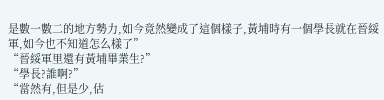是數一數二的地方勢力,如今竟然變成了這個樣子,黃埔時有一個學長就在晉綏軍,如今也不知道怎么樣了”
“晉綏軍里還有黃埔畢業生?”
“學長?誰啊?”
“當然有,但是少,估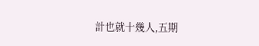計也就十幾人,五期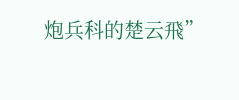炮兵科的楚云飛”